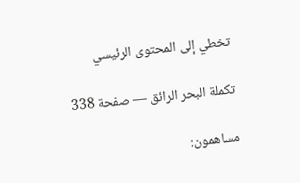تخطي إلى المحتوى الرئيسي

تكملة البحر الرائق — صفحة 338

مساهمون: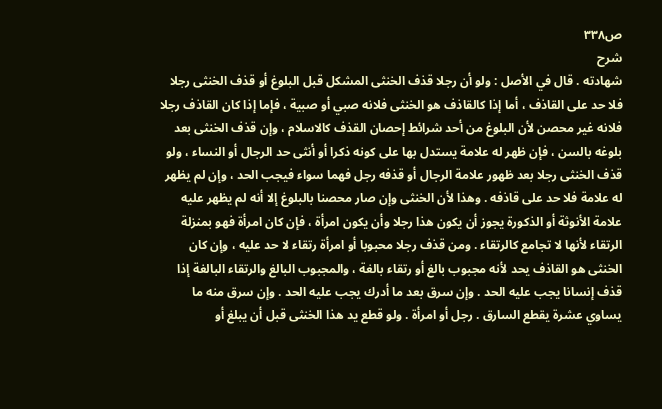ص٣٣٨
شرح
شهادته . قال في الأصل : ولو أن رجلا قذف الخنثى المشكل قبل البلوغ أو قذف الخنثى رجلا فلا حد على القاذف ، أما إذا كالقاذف هو الخنثى فلانه صبي أو صبية ، فإما إذا كان القاذف رجلا فلانه غير محصن لأن البلوغ من أحد شرائط إحصان القذف كالاسلام ، وإن قذف الخنثى بعد بلوغه بالسن ، فإن ظهر له علامة يستدل بها على كونه ذكرا أو أنثى حد الرجال أو النساء ، ولو قذف الخنثى رجلا بعد ظهور علامة الرجال أو قذفه رجل فهما سواء فيجب الحد ، وإن لم يظهر له علامة فلا حد على قاذفه . وهذا لأن الخنثى وإن صار محصنا بالبلوغ إلا أنه لم يظهر عليه علامة الأنوثة أو الذكورة يجوز أن يكون هذا رجلا وأن يكون امرأة ، فإن كان امرأة فهو بمنزلة الرتقاء لأنها لا تجامع كالرتقاء . ومن قذف رجلا محبوبا أو امرأة رتقاء لا حد عليه ، وإن كان الخنثى هو القاذف يحد لأنه مجبوب بالغ أو رتقاء بالغة ، والمجبوب البالغ والرتقاء البالغة إذا قذف إنسانا يجب عليه الحد . وإن سرق بعد ما أدرك يجب عليه الحد . وإن سرق منه ما يساوي عشرة يقطع السارق . رجل أو امرأة . ولو قطع يد هذا الخنثى قبل أن يبلغ أو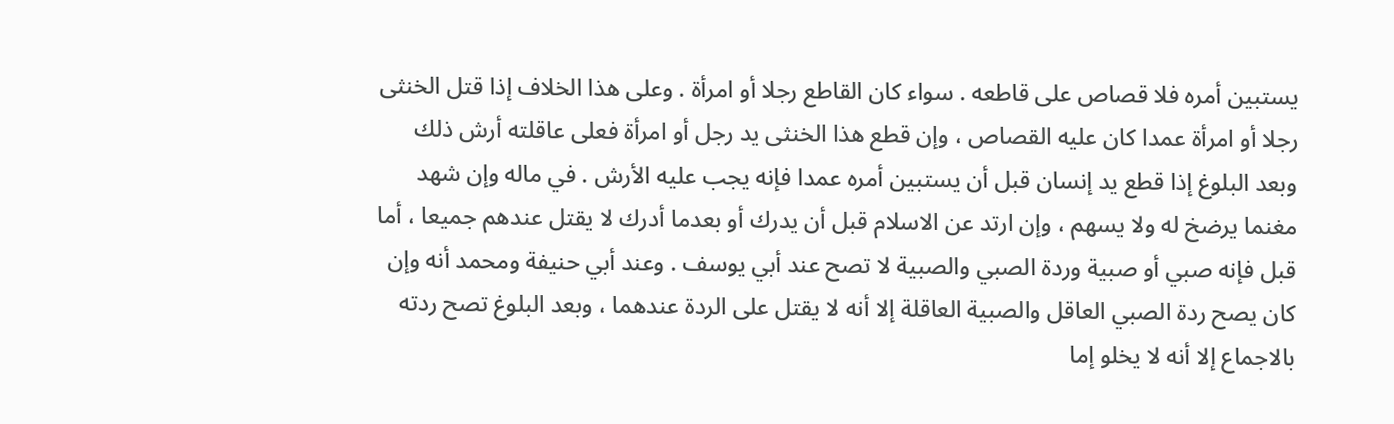يستبين أمره فلا قصاص على قاطعه . سواء كان القاطع رجلا أو امرأة . وعلى هذا الخلاف إذا قتل الخنثى رجلا أو امرأة عمدا كان عليه القصاص ، وإن قطع هذا الخنثى يد رجل أو امرأة فعلى عاقلته أرش ذلك وبعد البلوغ إذا قطع يد إنسان قبل أن يستبين أمره عمدا فإنه يجب عليه الأرش . في ماله وإن شهد مغنما يرضخ له ولا يسهم ، وإن ارتد عن الاسلام قبل أن يدرك أو بعدما أدرك لا يقتل عندهم جميعا ، أما قبل فإنه صبي أو صبية وردة الصبي والصبية لا تصح عند أبي يوسف . وعند أبي حنيفة ومحمد أنه وإن كان يصح ردة الصبي العاقل والصبية العاقلة إلا أنه لا يقتل على الردة عندهما ، وبعد البلوغ تصح ردته بالاجماع إلا أنه لا يخلو إما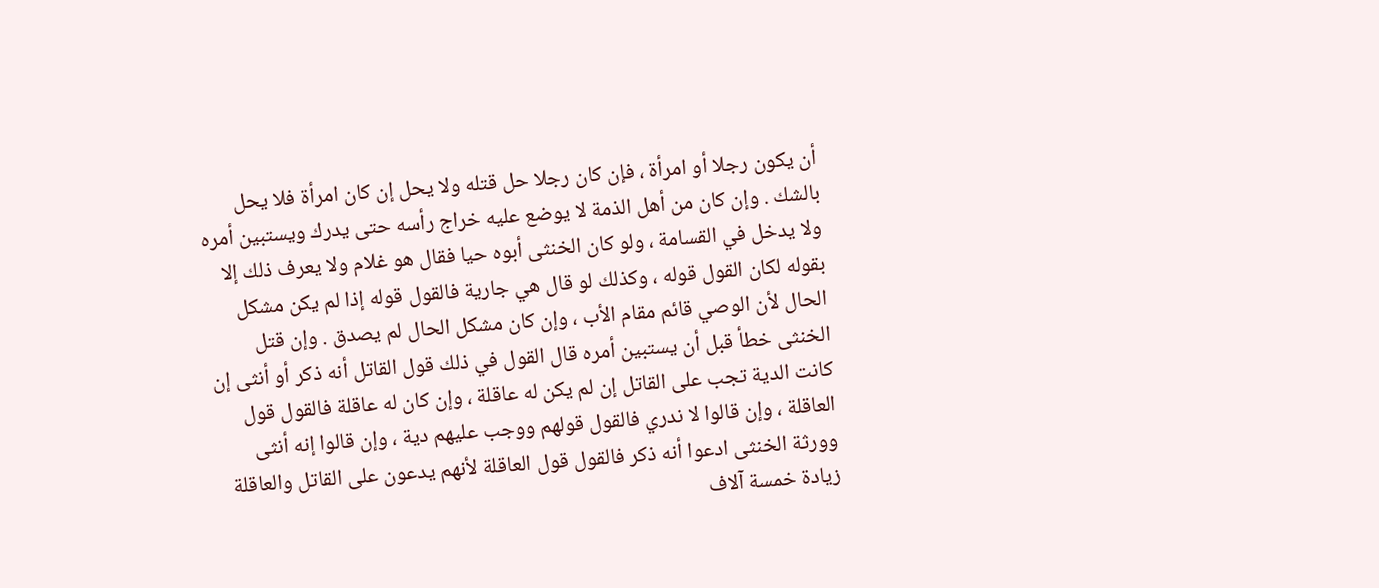أن يكون رجلا أو امرأة ، فإن كان رجلا حل قتله ولا يحل إن كان امرأة فلا يحل بالشك . وإن كان من أهل الذمة لا يوضع عليه خراج رأسه حتى يدرك ويستبين أمره ولا يدخل في القسامة ، ولو كان الخنثى أبوه حيا فقال هو غلام ولا يعرف ذلك إلا بقوله لكان القول قوله ، وكذلك لو قال هي جارية فالقول قوله إذا لم يكن مشكل الحال لأن الوصي قائم مقام الأب ، وإن كان مشكل الحال لم يصدق . وإن قتل الخنثى خطأ قبل أن يستبين أمره قال القول في ذلك قول القاتل أنه ذكر أو أنثى إن كانت الدية تجب على القاتل إن لم يكن له عاقلة ، وإن كان له عاقلة فالقول قول العاقلة ، وإن قالوا لا ندري فالقول قولهم ووجب عليهم دية ، وإن قالوا إنه أنثى وورثة الخنثى ادعوا أنه ذكر فالقول قول العاقلة لأنهم يدعون على القاتل والعاقلة زيادة خمسة آلاف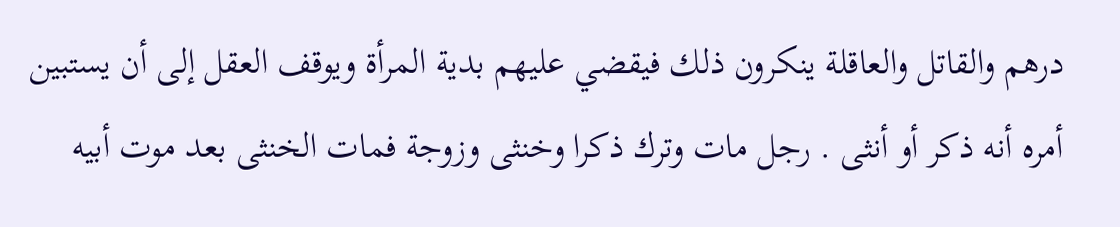درهم والقاتل والعاقلة ينكرون ذلك فيقضي عليهم بدية المرأة ويوقف العقل إلى أن يستبين أمره أنه ذكر أو أنثى . رجل مات وترك ذكرا وخنثى وزوجة فمات الخنثى بعد موت أبيه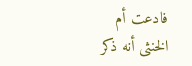فادعت أم الخنثى أنه ذكر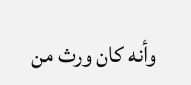وأنه كان ورث من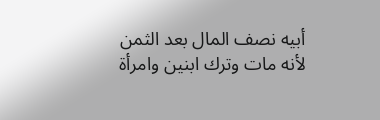أبيه نصف المال بعد الثمن لأنه مات وترك ابنين وامرأة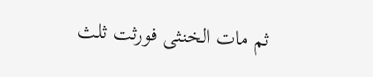ثم مات الخنثى فورثت ثلث